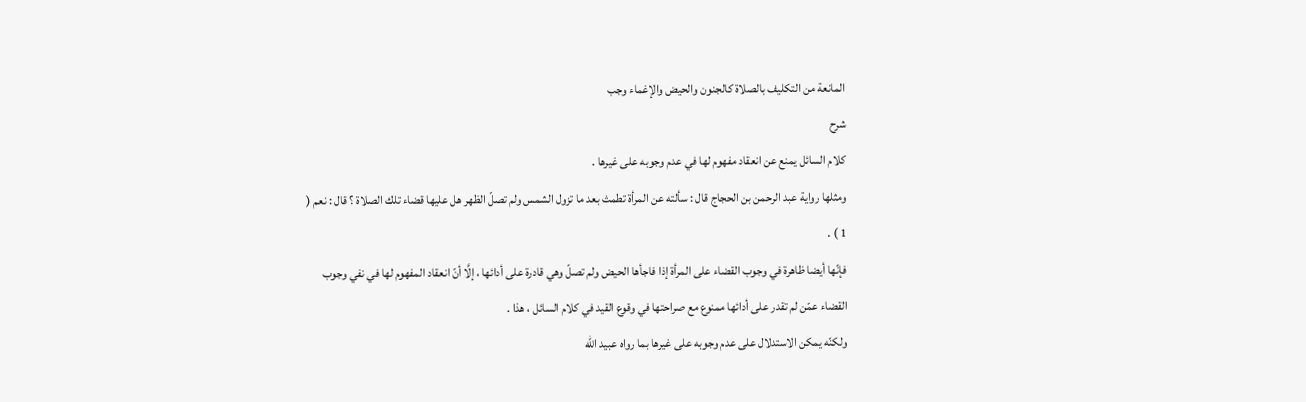المانعة من التكليف بالصلاة كالجنون والحيض والإغماء وجب
شرح
كلام السائل يمنع عن انعقاد مفهوم لها في عدم وجوبه على غيرها .
ومثلها رواية عبد الرحمن بن الحجاج قال : سألته عن المرأة تطمث بعد ما تزول الشمس ولم تصلّ الظهر هل عليها قضاء تلك الصلاة ؟ قال : نعم ( 1 ) .
فإنّها أيضا ظاهرة في وجوب القضاء على المرأة إذا فاجأها الحيض ولم تصلّ وهي قادرة على أدائها ، إلَّا أنّ انعقاد المفهوم لها في نفي وجوب القضاء عمّن لم تقدر على أدائها ممنوع مع صراحتها في وقوع القيد في كلام السائل ، هذا .
ولكنّه يمكن الاستدلال على عدم وجوبه على غيرها بما رواه عبيد الله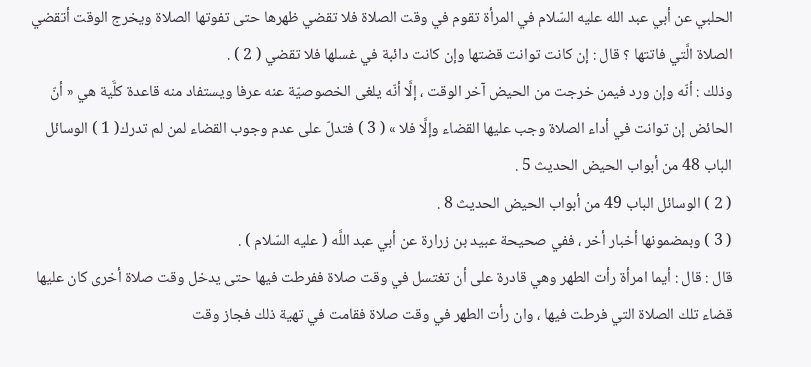الحلبي عن أبي عبد الله عليه السّلام في المرأة تقوم في وقت الصلاة فلا تقضي ظهرها حتى تفوتها الصلاة ويخرج الوقت أتقضي الصلاة الَّتي فاتتها ؟ قال : إن كانت توانت قضتها وإن كانت دائبة في غسلها فلا تقضي ( 2 ) .
وذلك : أنّه وإن ورد فيمن خرجت من الحيض آخر الوقت ، إلَّا أنّه يلغى الخصوصيّة عنه عرفا ويستفاد منه قاعدة كلَّية هي « أنّ الحائض إن توانت في أداء الصلاة وجب عليها القضاء وإلَّا فلا » ( 3 ) فتدلّ على عدم وجوب القضاء لمن لم تدرك( 1 ) الوسائل الباب 48 من أبواب الحيض الحديث 5 .
( 2 ) الوسائل الباب 49 من أبواب الحيض الحديث 8 .
( 3 ) وبمضمونها أخبار أخر ، ففي صحيحة عبيد بن زرارة عن أبي عبد اللَّه ( عليه السّلام ) .
قال : قال : أيما امرأة رأت الطهر وهي قادرة على أن تغتسل في وقت صلاة ففرطت فيها حتى يدخل وقت صلاة أخرى كان عليها قضاء تلك الصلاة التي فرطت فيها ، وان رأت الطهر في وقت صلاة فقامت في تهية ذلك فجاز وقت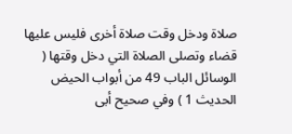صلاة ودخل وقت صلاة أخرى فليس عليها قضاء وتصلى الصلاة التي دخل وقتها ( الوسائل الباب 49 من أبواب الحيض الحديث 1 ) وفي صحيح أبى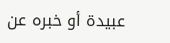عبيدة أو خبره عن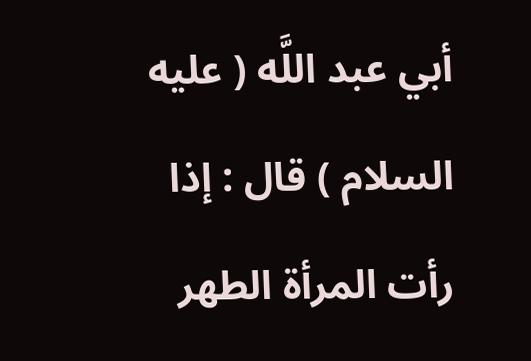أبي عبد اللَّه ( عليه السلام ) قال : إذا رأت المرأة الطهر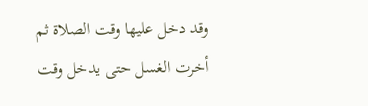وقد دخل عليها وقت الصلاة ثم أخرت الغسل حتى يدخل وقت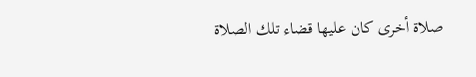صلاة أخرى كان عليها قضاء تلك الصلاة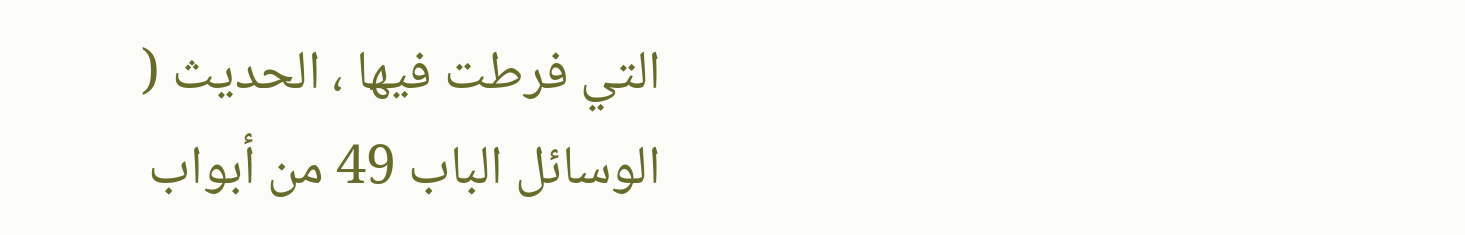التي فرطت فيها ، الحديث ( الوسائل الباب 49 من أبواب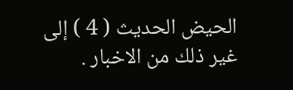الحيض الحديث ( 4 ) إلى غير ذلك من الاخبار .